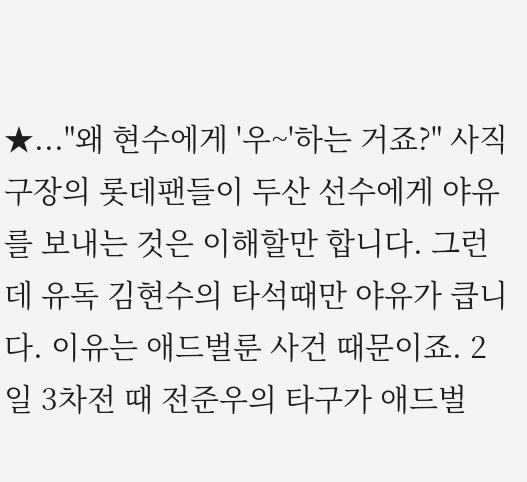★..."왜 현수에게 '우~'하는 거죠?" 사직구장의 롯데팬들이 두산 선수에게 야유를 보내는 것은 이해할만 합니다. 그런데 유독 김현수의 타석때만 야유가 큽니다. 이유는 애드벌룬 사건 때문이죠. 2일 3차전 때 전준우의 타구가 애드벌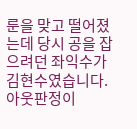룬을 맞고 떨어졌는데 당시 공을 잡으려던 좌익수가 김현수였습니다. 아웃판정이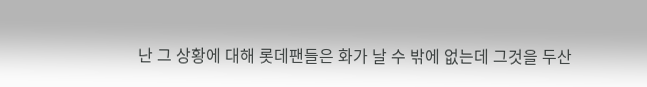난 그 상황에 대해 롯데팬들은 화가 날 수 밖에 없는데 그것을 두산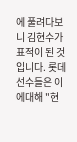에 풀려다보니 김현수가 표적이 된 것입니다. 롯데 선수들은 이에대해 "현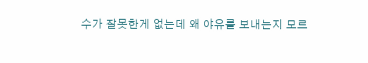수가 잘못한게 없는데 왜 야유를 보내는지 모르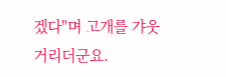겠다"며 고개를 갸웃거리더군요.